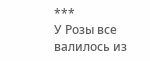***
У Розы все валилось из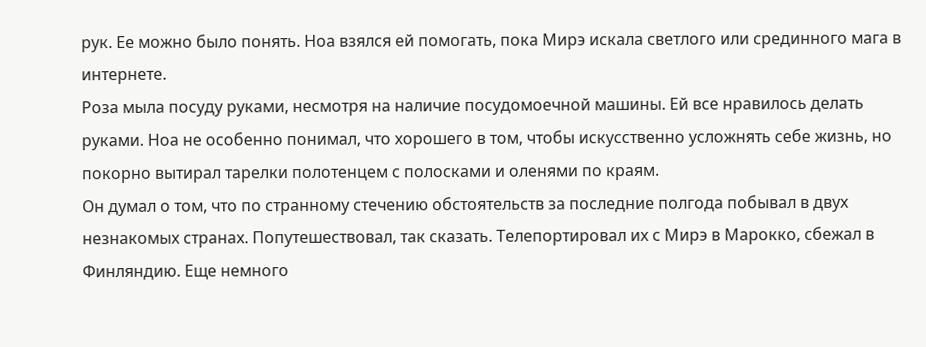рук. Ее можно было понять. Ноа взялся ей помогать, пока Мирэ искала светлого или срединного мага в интернете.
Роза мыла посуду руками, несмотря на наличие посудомоечной машины. Ей все нравилось делать руками. Ноа не особенно понимал, что хорошего в том, чтобы искусственно усложнять себе жизнь, но покорно вытирал тарелки полотенцем с полосками и оленями по краям.
Он думал о том, что по странному стечению обстоятельств за последние полгода побывал в двух незнакомых странах. Попутешествовал, так сказать. Телепортировал их с Мирэ в Марокко, сбежал в Финляндию. Еще немного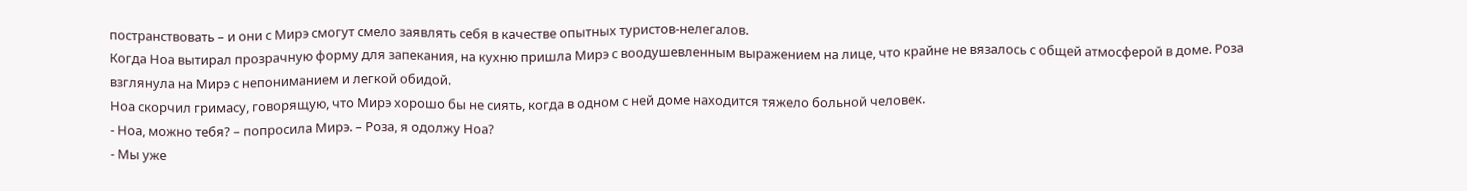постранствовать – и они с Мирэ смогут смело заявлять себя в качестве опытных туристов-нелегалов.
Когда Ноа вытирал прозрачную форму для запекания, на кухню пришла Мирэ с воодушевленным выражением на лице, что крайне не вязалось с общей атмосферой в доме. Роза взглянула на Мирэ с непониманием и легкой обидой.
Ноа скорчил гримасу, говорящую, что Мирэ хорошо бы не сиять, когда в одном с ней доме находится тяжело больной человек.
- Ноа, можно тебя? – попросила Мирэ. – Роза, я одолжу Ноа?
- Мы уже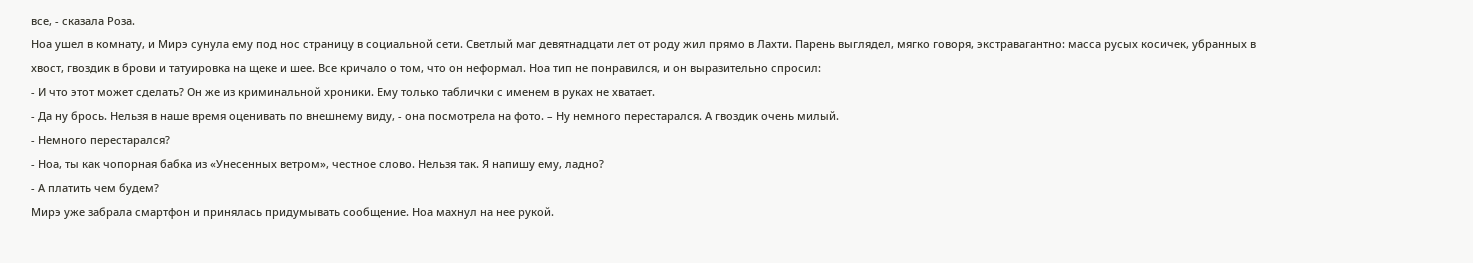все, - сказала Роза.
Ноа ушел в комнату, и Мирэ сунула ему под нос страницу в социальной сети. Светлый маг девятнадцати лет от роду жил прямо в Лахти. Парень выглядел, мягко говоря, экстравагантно: масса русых косичек, убранных в хвост, гвоздик в брови и татуировка на щеке и шее. Все кричало о том, что он неформал. Ноа тип не понравился, и он выразительно спросил:
- И что этот может сделать? Он же из криминальной хроники. Ему только таблички с именем в руках не хватает.
- Да ну брось. Нельзя в наше время оценивать по внешнему виду, - она посмотрела на фото. – Ну немного перестарался. А гвоздик очень милый.
- Немного перестарался?
- Ноа, ты как чопорная бабка из «Унесенных ветром», честное слово. Нельзя так. Я напишу ему, ладно?
- А платить чем будем?
Мирэ уже забрала смартфон и принялась придумывать сообщение. Ноа махнул на нее рукой.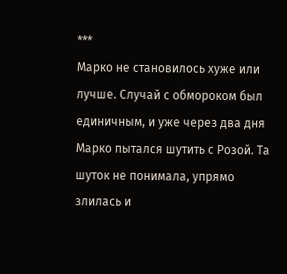***
Марко не становилось хуже или лучше. Случай с обмороком был единичным, и уже через два дня Марко пытался шутить с Розой. Та шуток не понимала, упрямо злилась и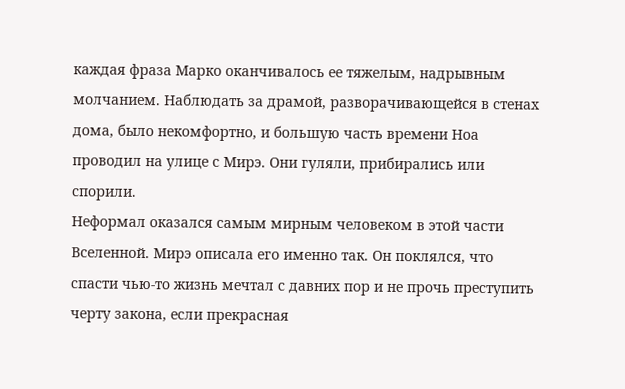каждая фраза Марко оканчивалось ее тяжелым, надрывным молчанием. Наблюдать за драмой, разворачивающейся в стенах дома, было некомфортно, и большую часть времени Ноа проводил на улице с Мирэ. Они гуляли, прибирались или спорили.
Неформал оказался самым мирным человеком в этой части Вселенной. Мирэ описала его именно так. Он поклялся, что спасти чью-то жизнь мечтал с давних пор и не прочь преступить черту закона, если прекрасная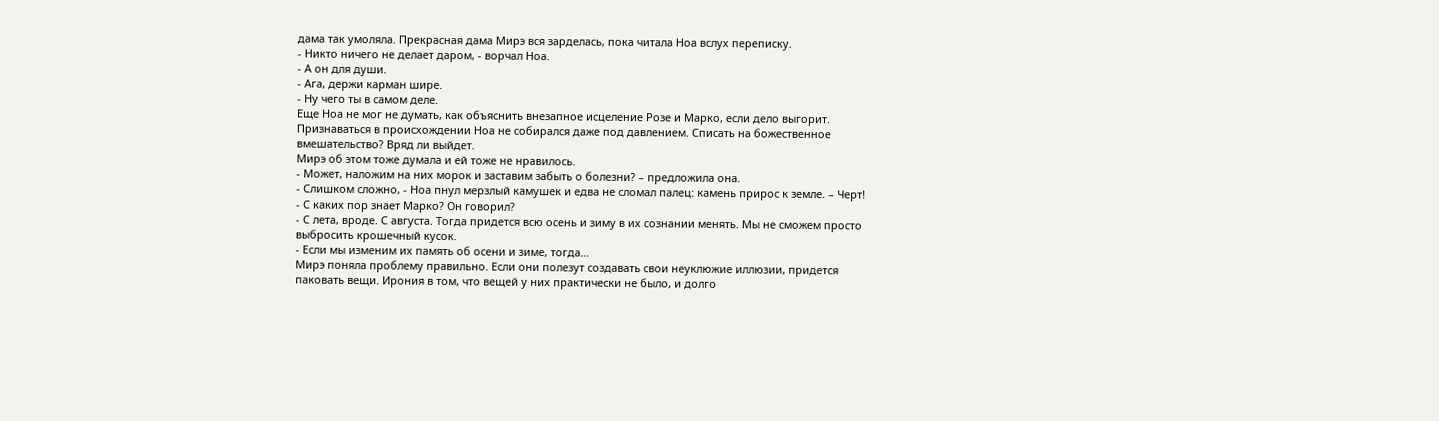дама так умоляла. Прекрасная дама Мирэ вся зарделась, пока читала Ноа вслух переписку.
- Никто ничего не делает даром, - ворчал Ноа.
- А он для души.
- Ага, держи карман шире.
- Ну чего ты в самом деле.
Еще Ноа не мог не думать, как объяснить внезапное исцеление Розе и Марко, если дело выгорит. Признаваться в происхождении Ноа не собирался даже под давлением. Списать на божественное вмешательство? Вряд ли выйдет.
Мирэ об этом тоже думала и ей тоже не нравилось.
- Может, наложим на них морок и заставим забыть о болезни? – предложила она.
- Слишком сложно, - Ноа пнул мерзлый камушек и едва не сломал палец: камень прирос к земле. – Черт!
- С каких пор знает Марко? Он говорил?
- С лета, вроде. С августа. Тогда придется всю осень и зиму в их сознании менять. Мы не сможем просто выбросить крошечный кусок.
- Если мы изменим их память об осени и зиме, тогда…
Мирэ поняла проблему правильно. Если они полезут создавать свои неуклюжие иллюзии, придется паковать вещи. Ирония в том, что вещей у них практически не было, и долго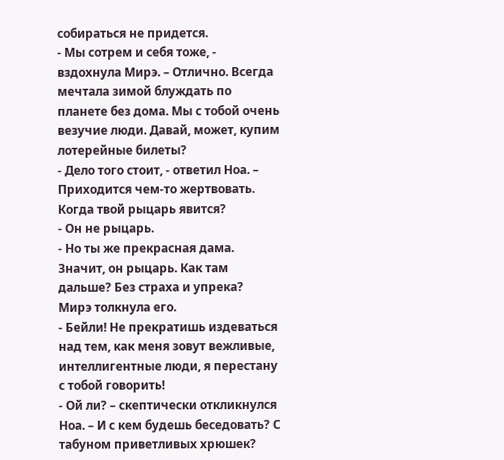собираться не придется.
- Мы сотрем и себя тоже, - вздохнула Мирэ. – Отлично. Всегда мечтала зимой блуждать по планете без дома. Мы с тобой очень везучие люди. Давай, может, купим лотерейные билеты?
- Дело того стоит, - ответил Ноа. – Приходится чем-то жертвовать. Когда твой рыцарь явится?
- Он не рыцарь.
- Но ты же прекрасная дама. Значит, он рыцарь. Как там дальше? Без страха и упрека?
Мирэ толкнула его.
- Бейли! Не прекратишь издеваться над тем, как меня зовут вежливые, интеллигентные люди, я перестану с тобой говорить!
- Ой ли? – скептически откликнулся Ноа. – И с кем будешь беседовать? С табуном приветливых хрюшек?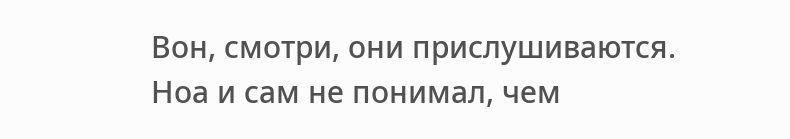Вон, смотри, они прислушиваются.
Ноа и сам не понимал, чем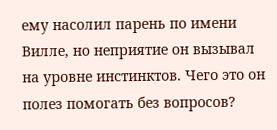ему насолил парень по имени Вилле, но неприятие он вызывал на уровне инстинктов. Чего это он полез помогать без вопросов?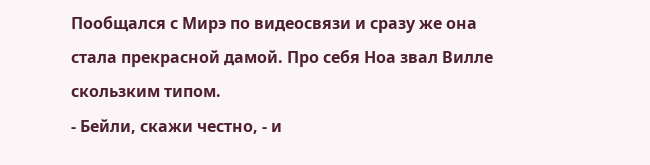Пообщался с Мирэ по видеосвязи и сразу же она стала прекрасной дамой. Про себя Ноа звал Вилле скользким типом.
- Бейли, скажи честно, - и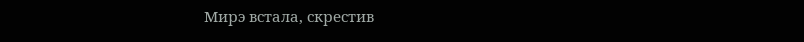Мирэ встала, скрестив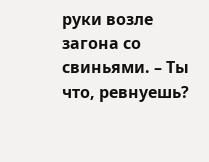руки возле загона со свиньями. – Ты что, ревнуешь?